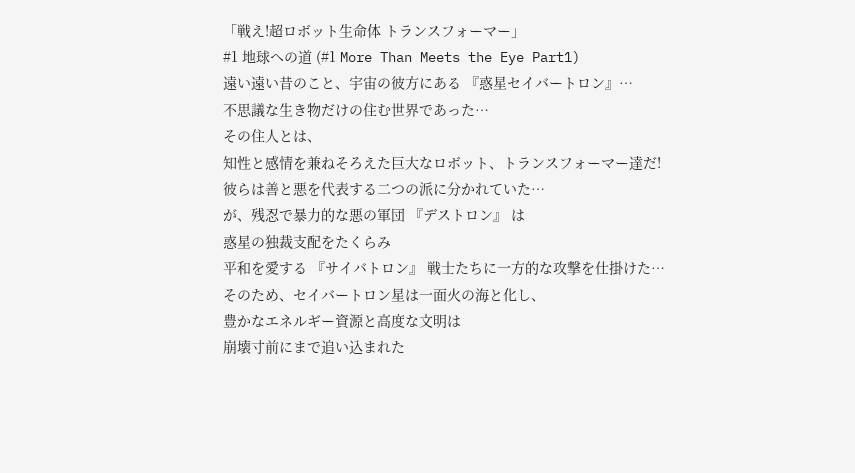「戦え!超ロボット生命体 トランスフォーマー」
#1 地球への道 (#1 More Than Meets the Eye Part1)
遠い遠い昔のこと、宇宙の彼方にある 『惑星セイバートロン』…
不思議な生き物だけの住む世界であった…
その住人とは、
知性と感情を兼ねそろえた巨大なロボット、トランスフォーマー達だ!
彼らは善と悪を代表する二つの派に分かれていた…
が、残忍で暴力的な悪の軍団 『デストロン』 は
惑星の独裁支配をたくらみ
平和を愛する 『サイバトロン』 戦士たちに一方的な攻撃を仕掛けた…
そのため、セイバートロン星は一面火の海と化し、
豊かなエネルギー資源と高度な文明は
崩壊寸前にまで追い込まれた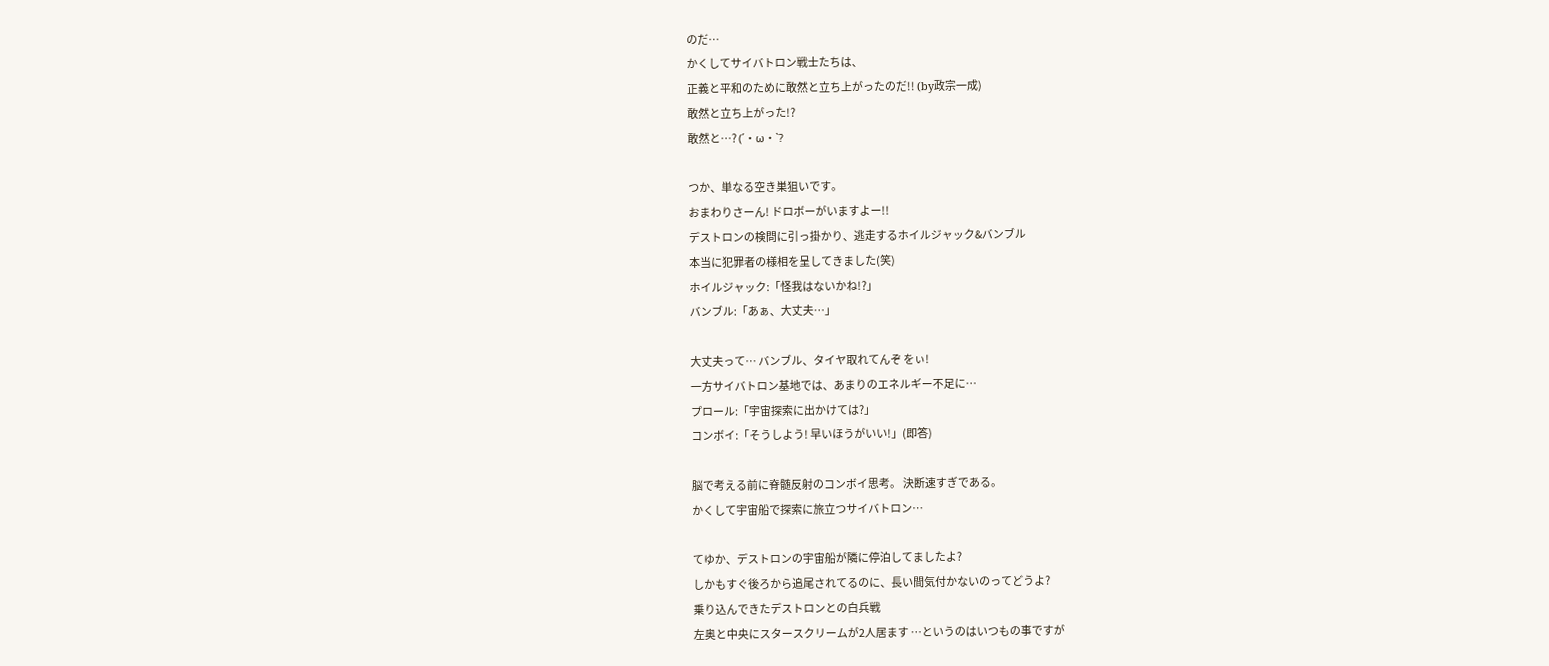のだ…
かくしてサイバトロン戦士たちは、
正義と平和のために敢然と立ち上がったのだ!! (by政宗一成)
敢然と立ち上がった!?
敢然と…? (´・ω・`?

つか、単なる空き巣狙いです。
おまわりさーん! ドロボーがいますよー!!
デストロンの検問に引っ掛かり、逃走するホイルジャック&バンブル
本当に犯罪者の様相を呈してきました(笑)
ホイルジャック:「怪我はないかね!?」
バンブル:「あぁ、大丈夫…」

大丈夫って… バンブル、タイヤ取れてんぞ をぃ!
一方サイバトロン基地では、あまりのエネルギー不足に…
プロール:「宇宙探索に出かけては?」
コンボイ:「そうしよう! 早いほうがいい!」(即答)

脳で考える前に脊髄反射のコンボイ思考。 決断速すぎである。
かくして宇宙船で探索に旅立つサイバトロン…

てゆか、デストロンの宇宙船が隣に停泊してましたよ?
しかもすぐ後ろから追尾されてるのに、長い間気付かないのってどうよ?
乗り込んできたデストロンとの白兵戦
左奥と中央にスタースクリームが2人居ます …というのはいつもの事ですが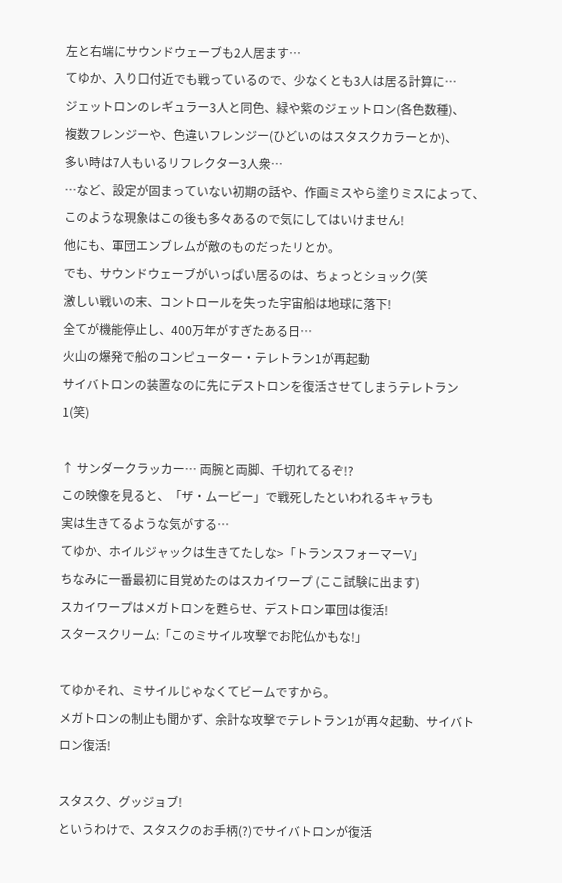左と右端にサウンドウェーブも2人居ます…
てゆか、入り口付近でも戦っているので、少なくとも3人は居る計算に…
ジェットロンのレギュラー3人と同色、緑や紫のジェットロン(各色数種)、
複数フレンジーや、色違いフレンジー(ひどいのはスタスクカラーとか)、
多い時は7人もいるリフレクター3人衆…
…など、設定が固まっていない初期の話や、作画ミスやら塗りミスによって、
このような現象はこの後も多々あるので気にしてはいけません!
他にも、軍団エンブレムが敵のものだったリとか。
でも、サウンドウェーブがいっぱい居るのは、ちょっとショック(笑
激しい戦いの末、コントロールを失った宇宙船は地球に落下!
全てが機能停止し、400万年がすぎたある日…
火山の爆発で船のコンピューター・テレトラン1が再起動
サイバトロンの装置なのに先にデストロンを復活させてしまうテレトラン1(笑)

↑ サンダークラッカー… 両腕と両脚、千切れてるぞ!?
この映像を見ると、「ザ・ムービー」で戦死したといわれるキャラも
実は生きてるような気がする…
てゆか、ホイルジャックは生きてたしな>「トランスフォーマーV」
ちなみに一番最初に目覚めたのはスカイワープ (ここ試験に出ます)
スカイワープはメガトロンを甦らせ、デストロン軍団は復活!
スタースクリーム:「このミサイル攻撃でお陀仏かもな!」

てゆかそれ、ミサイルじゃなくてビームですから。
メガトロンの制止も聞かず、余計な攻撃でテレトラン1が再々起動、サイバトロン復活!

スタスク、グッジョブ!
というわけで、スタスクのお手柄(?)でサイバトロンが復活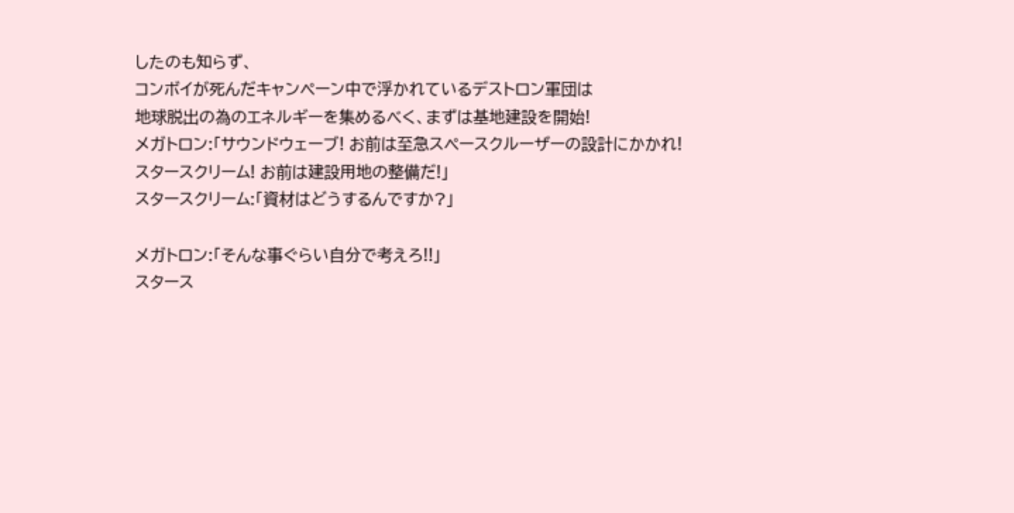したのも知らず、
コンボイが死んだキャンペーン中で浮かれているデストロン軍団は
地球脱出の為のエネルギーを集めるべく、まずは基地建設を開始!
メガトロン:「サウンドウェーブ! お前は至急スペースクルーザーの設計にかかれ!
スタースクリーム! お前は建設用地の整備だ!」
スタースクリーム:「資材はどうするんですか?」

メガトロン:「そんな事ぐらい自分で考えろ!!」
スタース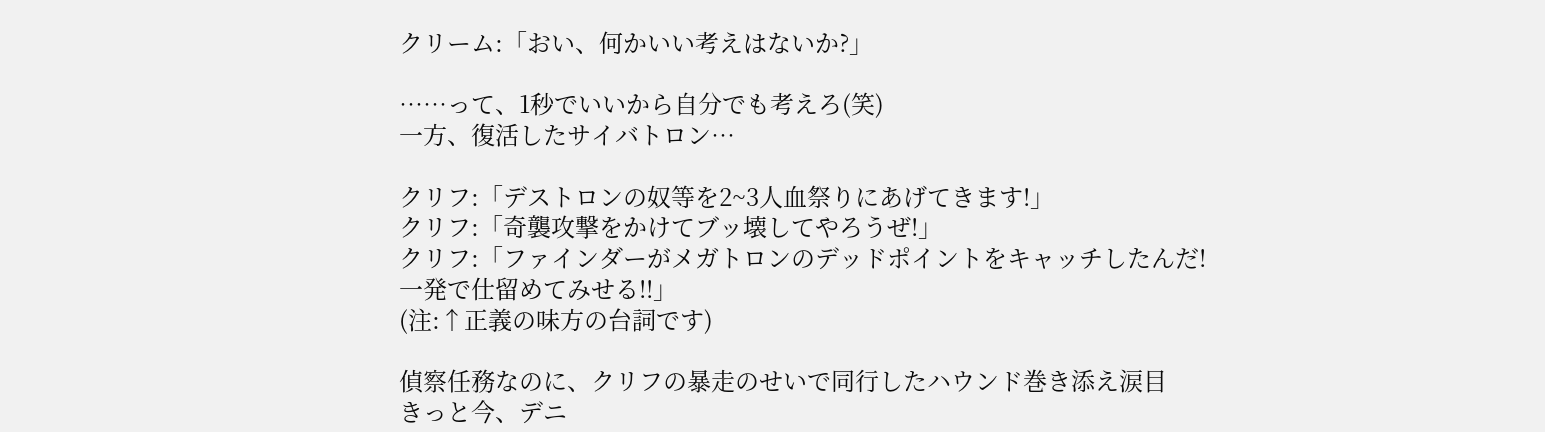クリーム:「おい、何かいい考えはないか?」

……って、1秒でいいから自分でも考えろ(笑)
一方、復活したサイバトロン…

クリフ:「デストロンの奴等を2~3人血祭りにあげてきます!」
クリフ:「奇襲攻撃をかけてブッ壊してやろうぜ!」
クリフ:「ファインダーがメガトロンのデッドポイントをキャッチしたんだ!
一発で仕留めてみせる!!」
(注:↑正義の味方の台詞です)

偵察任務なのに、クリフの暴走のせいで同行したハウンド巻き添え涙目
きっと今、デニ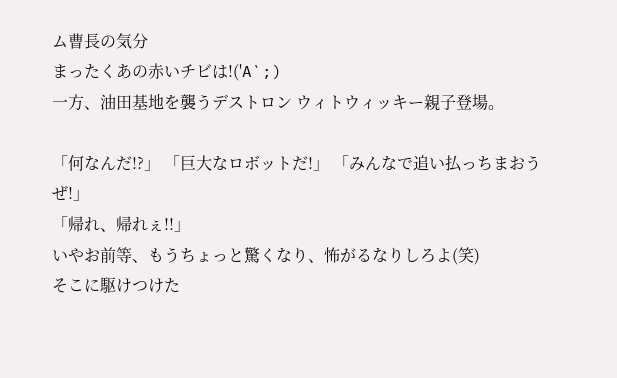ム曹長の気分
まったくあの赤いチビは!('A`;)
一方、油田基地を襲うデストロン ウィトウィッキー親子登場。

「何なんだ!?」 「巨大なロボットだ!」 「みんなで追い払っちまおうぜ!」
「帰れ、帰れぇ!!」
いやお前等、もうちょっと驚くなり、怖がるなりしろよ(笑)
そこに駆けつけた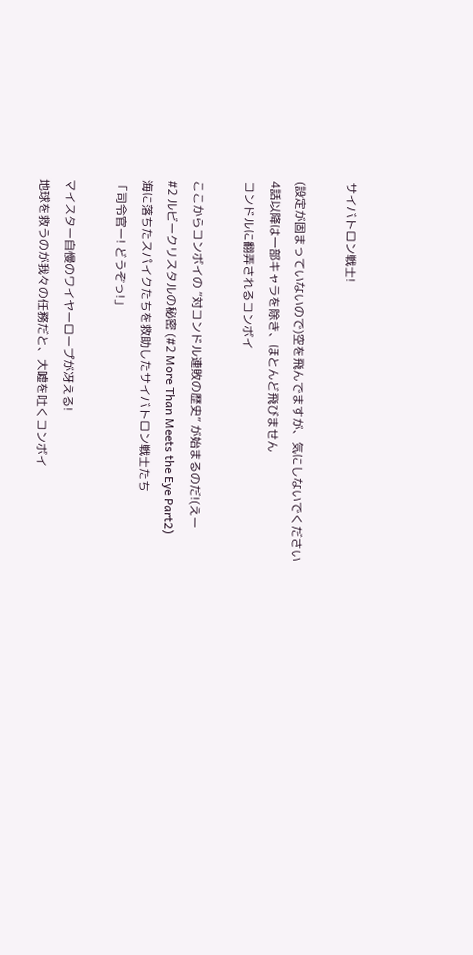サイバトロン戦士!

(設定が固まっていないので)空を飛んでますが、気にしないでください
4話以降は一部キャラを除き、ほとんど飛びません
コンドルに翻弄されるコンボイ

ここからコンボイの “対コンドル連敗の歴史” が始まるのだ!(えー
#2 ルビークリスタルの秘密 (#2 More Than Meets the Eye Part2)
海に落ちたスパイクたちを救助したサイバトロン戦士たち
「司令官ー! どうぞっ!」

マイスター自慢のワイヤーロープが冴える!
地球を救うのが我々の任務だと、大嘘を吐くコンボイ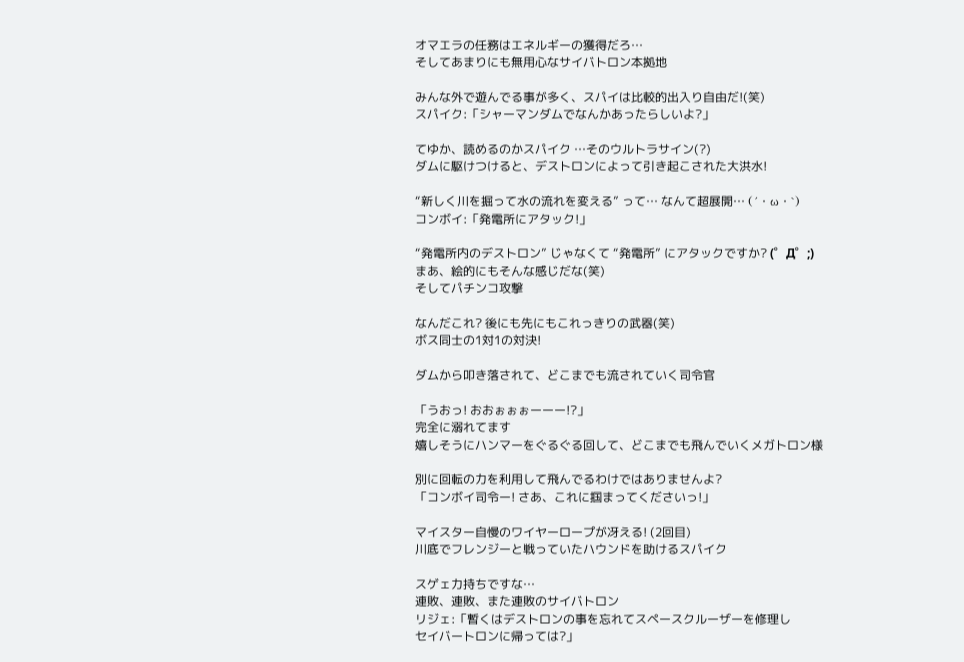オマエラの任務はエネルギーの獲得だろ…
そしてあまりにも無用心なサイバトロン本拠地

みんな外で遊んでる事が多く、スパイは比較的出入り自由だ!(笑)
スパイク:「シャーマンダムでなんかあったらしいよ?」

てゆか、読めるのかスパイク …そのウルトラサイン(?)
ダムに駆けつけると、デストロンによって引き起こされた大洪水!

“新しく川を掘って水の流れを変える” って… なんて超展開… (´・ω・`)
コンボイ:「発電所にアタック!」

“発電所内のデストロン” じゃなくて “発電所” にアタックですか? (゜Д゜;)
まあ、絵的にもそんな感じだな(笑)
そしてパチンコ攻撃

なんだこれ? 後にも先にもこれっきりの武器(笑)
ボス同士の1対1の対決!

ダムから叩き落されて、どこまでも流されていく司令官

「うおっ! おおぉぉぉーーー!?」
完全に溺れてます
嬉しそうにハンマーをぐるぐる回して、どこまでも飛んでいくメガトロン様

別に回転の力を利用して飛んでるわけではありませんよ?
「コンボイ司令ー! さあ、これに掴まってくださいっ!」

マイスター自慢のワイヤーロープが冴える! (2回目)
川底でフレンジーと戦っていたハウンドを助けるスパイク

スゲェ力持ちですな…
連敗、連敗、また連敗のサイバトロン
リジェ:「暫くはデストロンの事を忘れてスペースクルーザーを修理し
セイバートロンに帰っては?」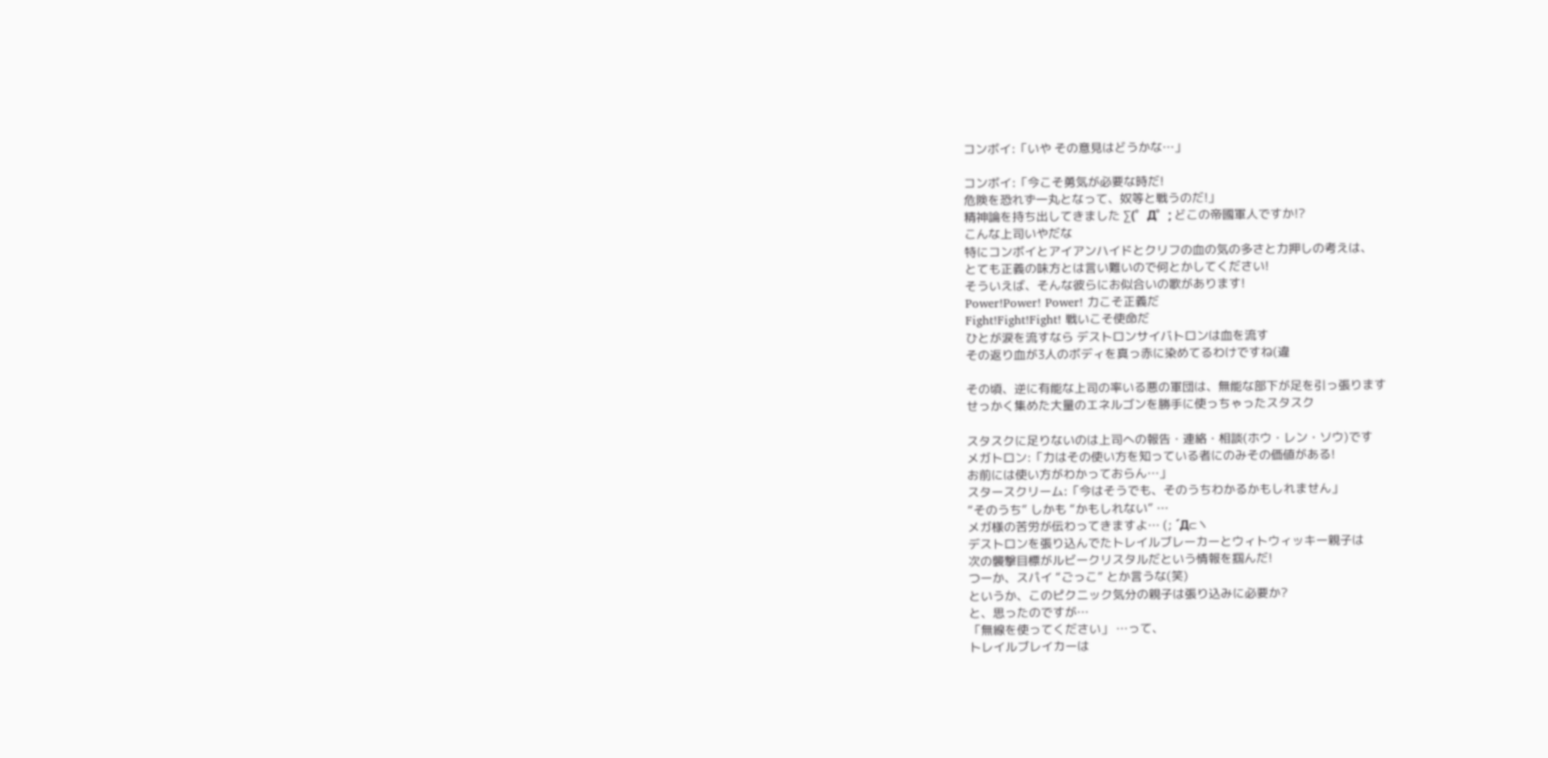コンボイ:「いや その意見はどうかな…」

コンボイ:「今こそ勇気が必要な時だ!
危険を恐れず一丸となって、奴等と戦うのだ!」
精神論を持ち出してきました ∑(゜Д゜; どこの帝國軍人ですか!?
こんな上司いやだな
特にコンボイとアイアンハイドとクリフの血の気の多さと力押しの考えは、
とても正義の味方とは言い難いので何とかしてください!
そういえば、そんな彼らにお似合いの歌があります!
Power!Power! Power! 力こそ正義だ
Fight!Fight!Fight! 戦いこそ使命だ
ひとが涙を流すなら デストロンサイバトロンは血を流す
その返り血が3人のボディを真っ赤に染めてるわけですね(違

その頃、逆に有能な上司の率いる悪の軍団は、無能な部下が足を引っ張ります
せっかく集めた大量のエネルゴンを勝手に使っちゃったスタスク

スタスクに足りないのは上司への報告・連絡・相談(ホウ・レン・ソウ)です
メガトロン:「力はその使い方を知っている者にのみその価値がある!
お前には使い方がわかっておらん…」
スタースクリーム:「今はそうでも、そのうちわかるかもしれません」
“そのうち” しかも “かもしれない” …
メガ様の苦労が伝わってきますよ… (; ´Д⊂ヽ
デストロンを張り込んでたトレイルブレーカーとウィトウィッキー親子は
次の襲撃目標がルビークリスタルだという情報を掴んだ!
つーか、スパイ “ごっこ” とか言うな(笑)
というか、このピクニック気分の親子は張り込みに必要か?
と、思ったのですが…
「無線を使ってください」 …って、
トレイルブレイカーは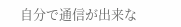自分で通信が出来な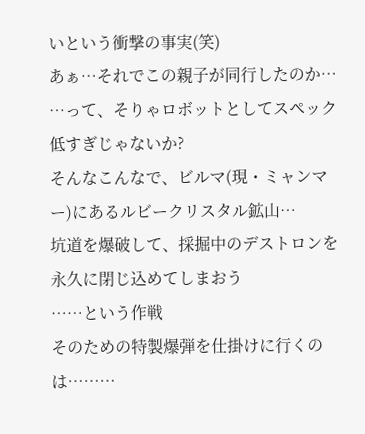いという衝撃の事実(笑)
あぁ…それでこの親子が同行したのか…
…って、そりゃロボットとしてスペック低すぎじゃないか?
そんなこんなで、ビルマ(現・ミャンマー)にあるルビークリスタル鉱山…
坑道を爆破して、採掘中のデストロンを永久に閉じ込めてしまおう
……という作戦
そのための特製爆弾を仕掛けに行くのは………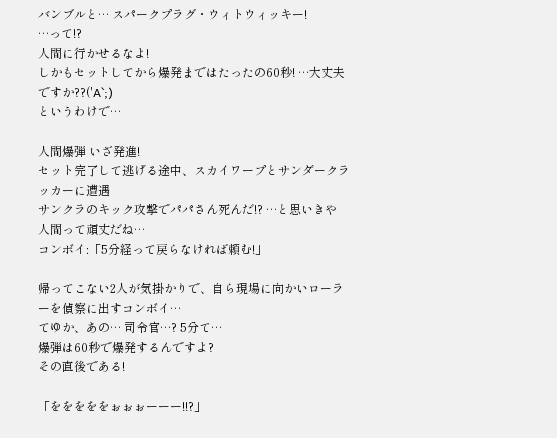バンブルと… スパークプラグ・ウィトウィッキー!
…って!?
人間に行かせるなよ!
しかもセットしてから爆発まではたったの60秒! …大丈夫ですか??('A`;)
というわけで…

人間爆弾 いざ発進!
セット完了して逃げる途中、スカイワープとサンダークラッカーに遭遇
サンクラのキック攻撃でパパさん死んだ!? …と思いきや
人間って頑丈だね…
コンボイ:「5分経って戻らなければ頼む!」

帰ってこない2人が気掛かりで、自ら現場に向かいローラーを偵察に出すコンボイ…
てゆか、あの… 司令官…? 5分て…
爆弾は60秒で爆発するんですよ?
その直後である!

「をををををぉぉぉーーー!!?」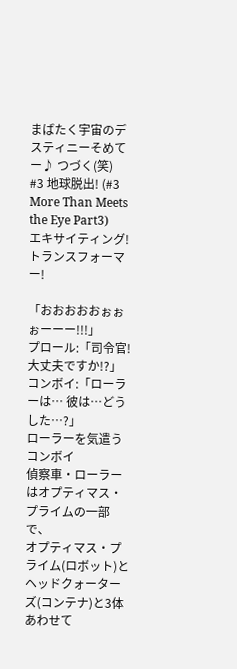まばたく宇宙のデスティニーそめてー♪ つづく(笑)
#3 地球脱出! (#3 More Than Meets the Eye Part3)
エキサイティング!トランスフォーマー!

「おおおおおぉぉぉーーー!!!」
プロール:「司令官! 大丈夫ですか!?」
コンボイ:「ローラーは… 彼は…どうした…?」
ローラーを気遣うコンボイ
偵察車・ローラーはオプティマス・プライムの一部で、
オプティマス・プライム(ロボット)とヘッドクォーターズ(コンテナ)と3体あわせて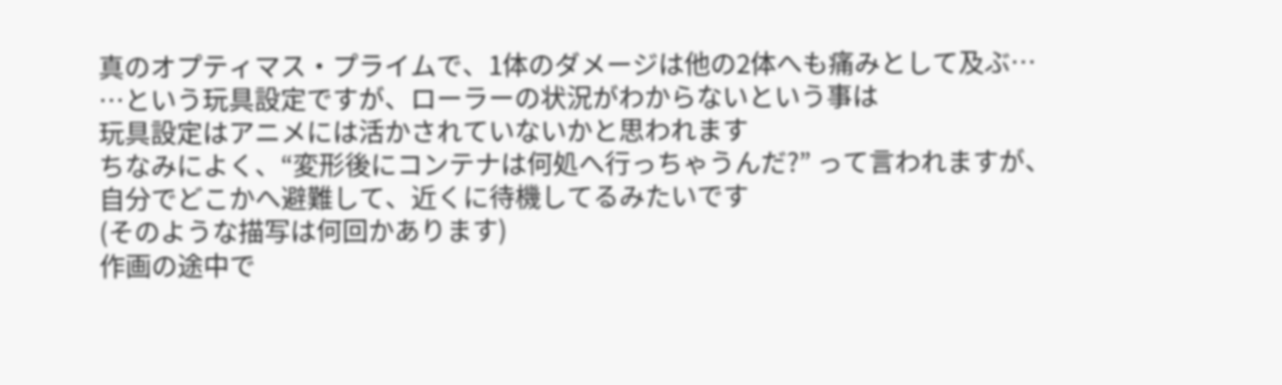真のオプティマス・プライムで、1体のダメージは他の2体へも痛みとして及ぶ…
…という玩具設定ですが、ローラーの状況がわからないという事は
玩具設定はアニメには活かされていないかと思われます
ちなみによく、“変形後にコンテナは何処へ行っちゃうんだ?” って言われますが、
自分でどこかへ避難して、近くに待機してるみたいです
(そのような描写は何回かあります)
作画の途中で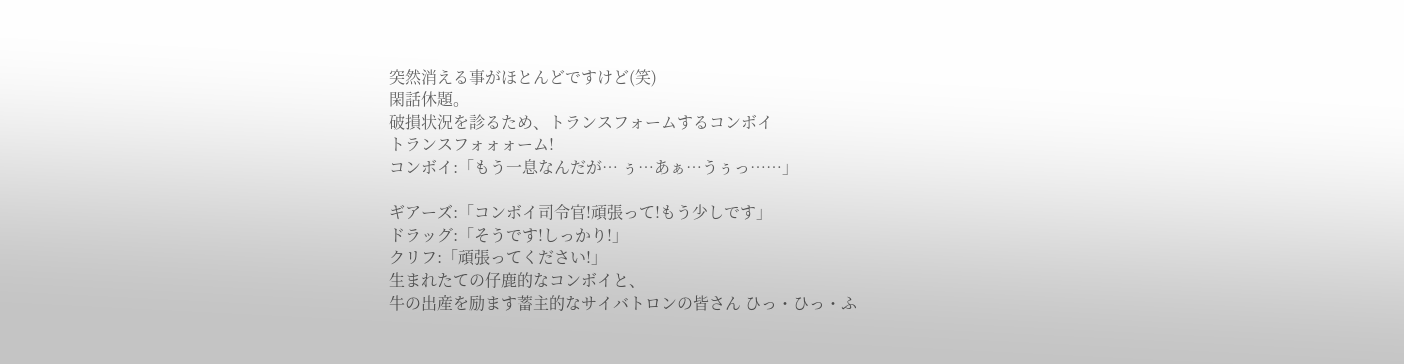突然消える事がほとんどですけど(笑)
閑話休題。
破損状況を診るため、トランスフォームするコンボイ
トランスフォォォーム!
コンボイ:「もう一息なんだが… ぅ…あぁ…うぅっ……」

ギアーズ:「コンボイ司令官!頑張って!もう少しです」
ドラッグ:「そうです!しっかり!」
クリフ:「頑張ってください!」
生まれたての仔鹿的なコンボイと、
牛の出産を励ます蓄主的なサイバトロンの皆さん ひっ・ひっ・ふ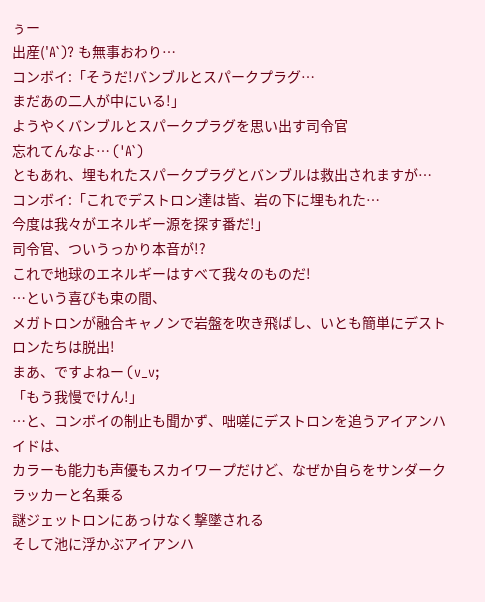ぅー
出産('A`)? も無事おわり…
コンボイ:「そうだ!バンブルとスパークプラグ…
まだあの二人が中にいる!」
ようやくバンブルとスパークプラグを思い出す司令官
忘れてんなよ… ('A`)
ともあれ、埋もれたスパークプラグとバンブルは救出されますが…
コンボイ:「これでデストロン達は皆、岩の下に埋もれた…
今度は我々がエネルギー源を探す番だ!」
司令官、ついうっかり本音が!?
これで地球のエネルギーはすべて我々のものだ!
…という喜びも束の間、
メガトロンが融合キャノンで岩盤を吹き飛ばし、いとも簡単にデストロンたちは脱出!
まあ、ですよねー (v_v;
「もう我慢でけん!」
…と、コンボイの制止も聞かず、咄嗟にデストロンを追うアイアンハイドは、
カラーも能力も声優もスカイワープだけど、なぜか自らをサンダークラッカーと名乗る
謎ジェットロンにあっけなく撃墜される
そして池に浮かぶアイアンハ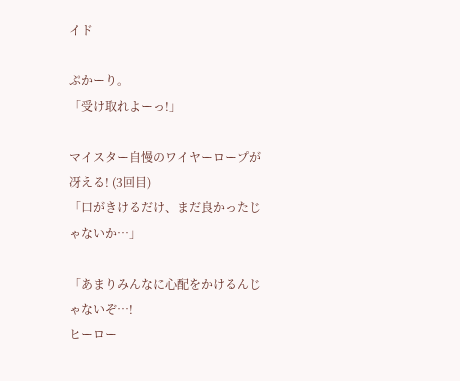イド

ぷかーり。
「受け取れよーっ!」

マイスター自慢のワイヤーロープが冴える! (3回目)
「口がきけるだけ、まだ良かったじゃないか…」

「あまりみんなに心配をかけるんじゃないぞ…!
ヒーロー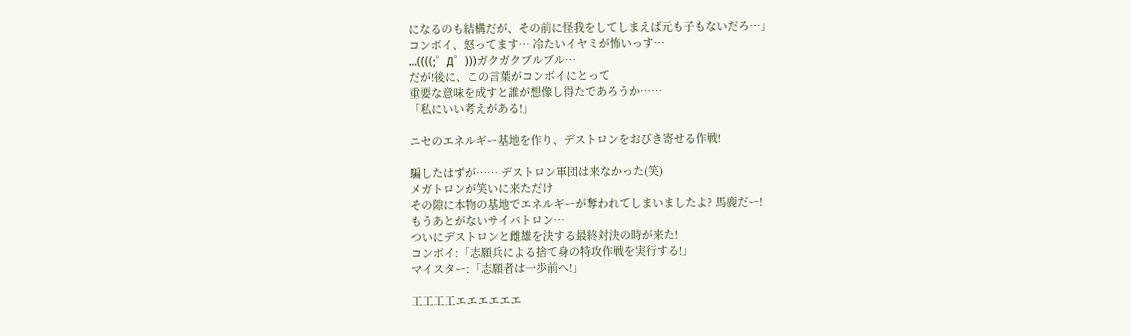になるのも結構だが、その前に怪我をしてしまえば元も子もないだろ…」
コンボイ、怒ってます… 冷たいイヤミが怖いっす…
…((((;゜Д゜)))ガクガクブルブル…
だが!後に、この言葉がコンボイにとって
重要な意味を成すと誰が想像し得たであろうか……
「私にいい考えがある!」

ニセのエネルギー基地を作り、デストロンをおびき寄せる作戦!

騙したはずが…… デストロン軍団は来なかった(笑)
メガトロンが笑いに来ただけ
その隙に本物の基地でエネルギーが奪われてしまいましたよ? 馬鹿だー!
もうあとがないサイバトロン…
ついにデストロンと雌雄を決する最終対決の時が来た!
コンボイ:「志願兵による捨て身の特攻作戦を実行する!」
マイスター:「志願者は一歩前へ!」

工工工工エエエエエエ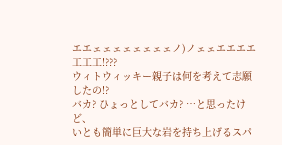エエェェェェェェェェノ)ノェェエエエエ工工工!???
ウィトウィッキー親子は何を考えて志願したの!?
バカ? ひょっとしてバカ? …と思ったけど、
いとも簡単に巨大な岩を持ち上げるスパ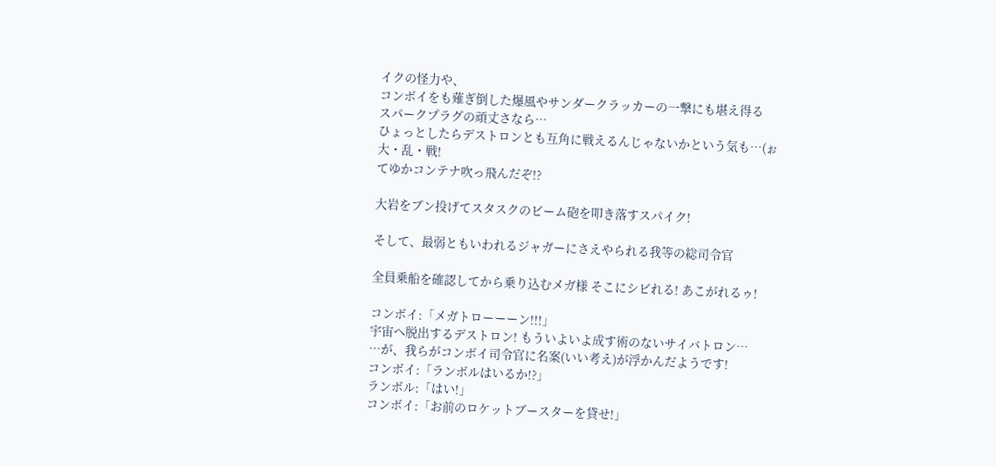イクの怪力や、
コンボイをも薙ぎ倒した爆風やサンダークラッカーの一撃にも堪え得る
スパークプラグの頑丈さなら…
ひょっとしたらデストロンとも互角に戦えるんじゃないかという気も…(ぉ
大・乱・戦!
てゆかコンテナ吹っ飛んだぞ!?

大岩をブン投げてスタスクのビーム砲を叩き落すスパイク!

そして、最弱ともいわれるジャガーにさえやられる我等の総司令官

全員乗船を確認してから乗り込むメガ様 そこにシビれる! あこがれるゥ!

コンボイ:「メガトローーーン!!!」
宇宙へ脱出するデストロン! もういよいよ成す術のないサイバトロン…
…が、我らがコンボイ司令官に名案(いい考え)が浮かんだようです!
コンボイ:「ランボルはいるか!?」
ランボル:「はい!」
コンボイ:「お前のロケットブースターを貸せ!」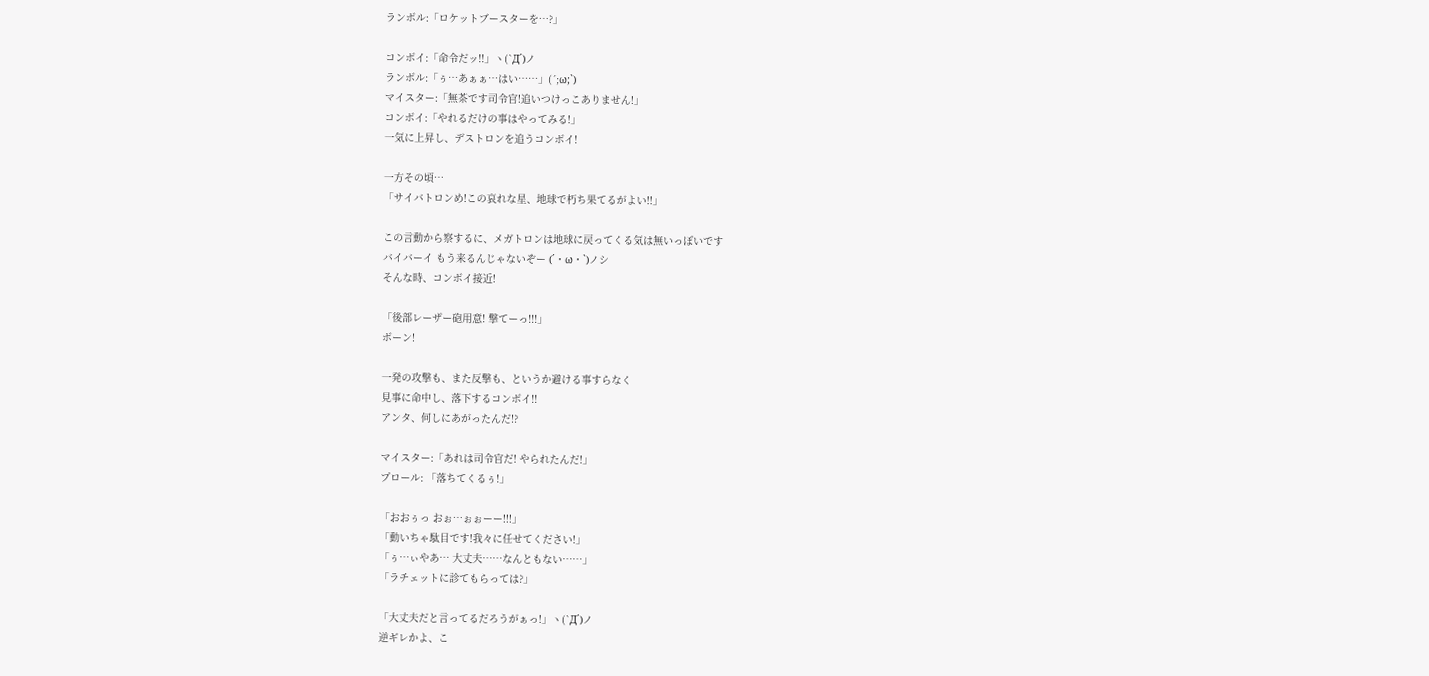ランボル:「ロケットブースターを…?」

コンボイ:「命令だッ!!」ヽ(`Д´)ノ
ランボル:「ぅ…あぁぁ…はい……」(´;ω;`)
マイスター:「無茶です司令官!追いつけっこありません!」
コンボイ:「やれるだけの事はやってみる!」
一気に上昇し、デストロンを追うコンボイ!

一方その頃…
「サイバトロンめ!この哀れな星、地球で朽ち果てるがよい!!」

この言動から察するに、メガトロンは地球に戻ってくる気は無いっぽいです
バイバーイ もう来るんじゃないぞー (´・ω・`)ノシ
そんな時、コンボイ接近!

「後部レーザー砲用意! 撃てーっ!!!」
ボーン!

一発の攻撃も、また反撃も、というか避ける事すらなく
見事に命中し、落下するコンボイ!!
アンタ、何しにあがったんだ!?

マイスター:「あれは司令官だ! やられたんだ!」
プロール: 「落ちてくるぅ!」

「おおぅっ おぉ…ぉぉーー!!!」
「動いちゃ駄目です!我々に任せてください!」
「ぅ…ぃやあ… 大丈夫……なんともない……」
「ラチェットに診てもらっては?」

「大丈夫だと言ってるだろうがぁっ!」ヽ(`Д´)ノ
逆ギレかよ、こ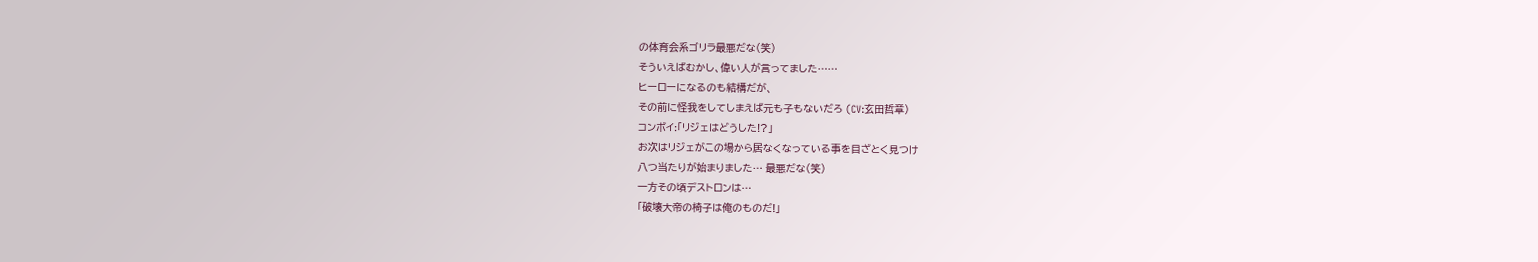の体育会系ゴリラ最悪だな(笑)
そういえばむかし、偉い人が言ってました……
ヒーローになるのも結構だが、
その前に怪我をしてしまえば元も子もないだろ (CV:玄田哲章)
コンボイ:「リジェはどうした!?」
お次はリジェがこの場から居なくなっている事を目ざとく見つけ
八つ当たりが始まりました… 最悪だな(笑)
一方その頃デストロンは…
「破壊大帝の椅子は俺のものだ!」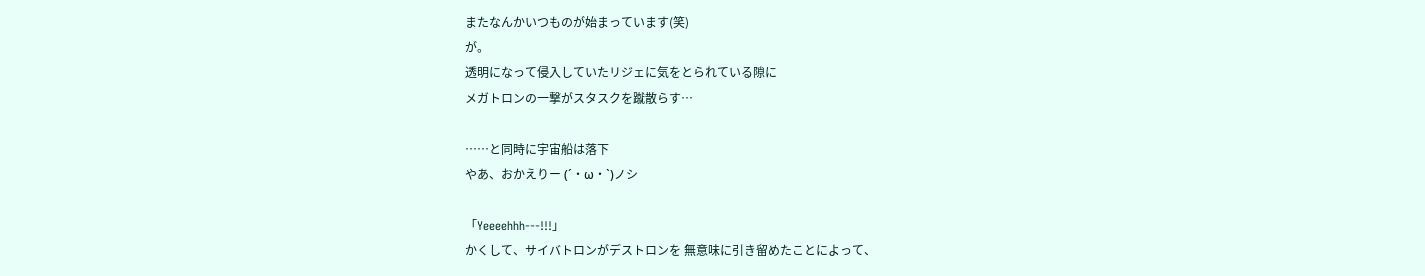またなんかいつものが始まっています(笑)
が。
透明になって侵入していたリジェに気をとられている隙に
メガトロンの一撃がスタスクを蹴散らす…

……と同時に宇宙船は落下
やあ、おかえりー (´・ω・`)ノシ

「Yeeeehhh---!!!」
かくして、サイバトロンがデストロンを 無意味に引き留めたことによって、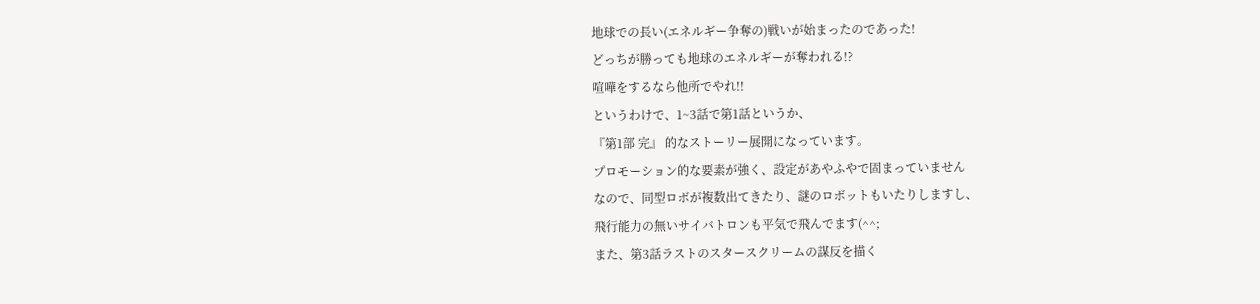地球での長い(エネルギー争奪の)戦いが始まったのであった!
どっちが勝っても地球のエネルギーが奪われる!?
喧嘩をするなら他所でやれ!!
というわけで、1~3話で第1話というか、
『第1部 完』 的なストーリー展開になっています。
プロモーション的な要素が強く、設定があやふやで固まっていません
なので、同型ロボが複数出てきたり、謎のロボットもいたりしますし、
飛行能力の無いサイバトロンも平気で飛んでます(^^;
また、第3話ラストのスタースクリームの謀反を描く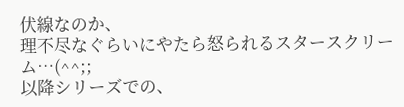伏線なのか、
理不尽なぐらいにやたら怒られるスタースクリーム…(^^;;
以降シリーズでの、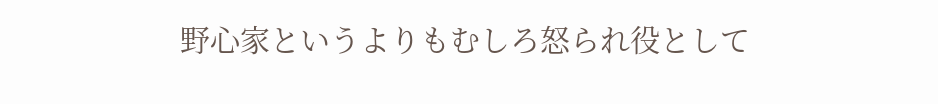野心家というよりもむしろ怒られ役として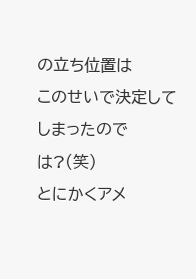の立ち位置は
このせいで決定してしまったのでは?(笑)
とにかくアメ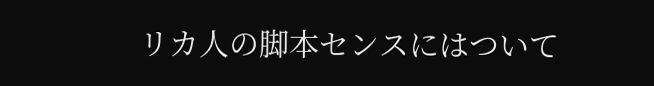リカ人の脚本センスにはついて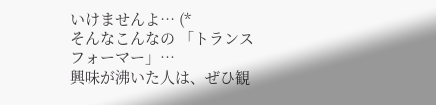いけませんよ… (*
そんなこんなの 「トランスフォーマー」…
興味が沸いた人は、ぜひ観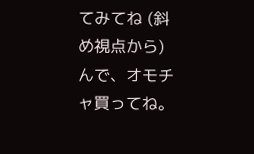てみてね (斜め視点から)
んで、オモチャ買ってね。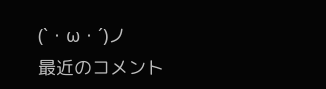(`・ω・´)ノ
最近のコメント